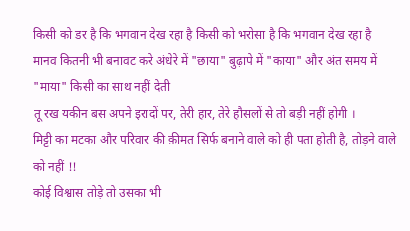किसी को डर है कि भगवान देख रहा है किसी को भरोसा है कि भगवान देख रहा है
मानव कितनी भी बनावट करे अंधेरे में "छाया" बुढ़ापे में "काया" और अंत समय में "माया" किसी का साथ नहीं देती
तू रख यकीन बस अपने इरादों पर, तेरी हार, तेरे हौसलों से तो बड़ी नहीं होगी ।
मिट्टी का मटका और परिवार की क़ीमत सिर्फ बनाने वाले को ही पता होती है, तोड़ने वाले को नहीं !!
कोई विश्वास तोड़े तो उसका भी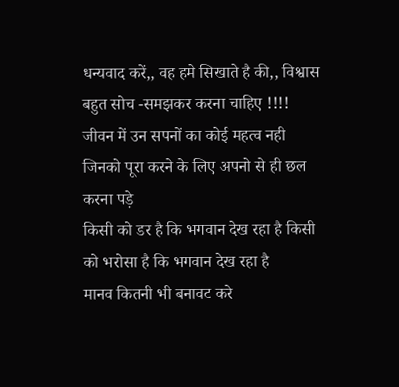धन्यवाद करें,, वह हमे सिखाते है की,, विश्वास बहुत सोच -समझकर करना चाहिए !!!!
जीवन में उन सपनों का कोई महत्व नही जिनको पूरा करने के लिए अपनो से ही छल करना पड़े
किसी को डर है कि भगवान देख रहा है किसी को भरोसा है कि भगवान देख रहा है
मानव कितनी भी बनावट करे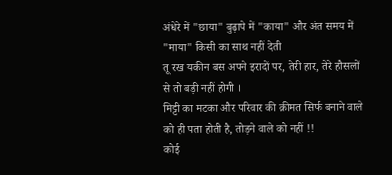अंधेरे में "छाया" बुढ़ापे में "काया" और अंत समय में "माया" किसी का साथ नहीं देती
तू रख यकीन बस अपने इरादों पर, तेरी हार, तेरे हौसलों से तो बड़ी नहीं होगी ।
मिट्टी का मटका और परिवार की क़ीमत सिर्फ बनाने वाले को ही पता होती है, तोड़ने वाले को नहीं !!
कोई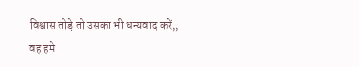विश्वास तोड़े तो उसका भी धन्यवाद करें,, वह हमे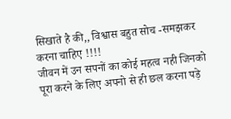सिखाते है की,, विश्वास बहुत सोच -समझकर करना चाहिए !!!!
जीवन में उन सपनों का कोई महत्व नही जिनको पूरा करने के लिए अपनो से ही छल करना पड़े